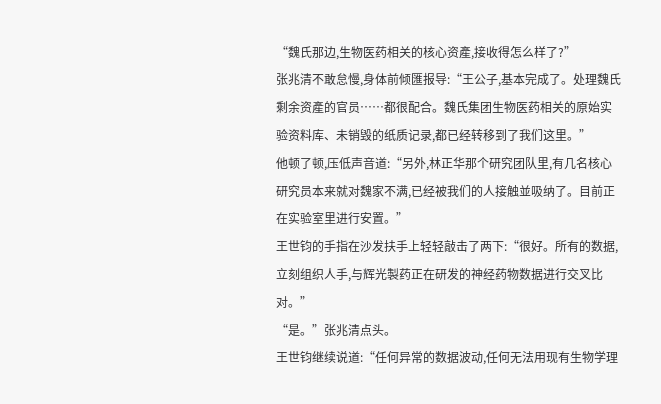“魏氏那边,生物医药相关的核心资產,接收得怎么样了?”
张兆清不敢怠慢,身体前倾匯报导:“王公子,基本完成了。处理魏氏剩余资產的官员……都很配合。魏氏集团生物医药相关的原始实验资料库、未销毁的纸质记录,都已经转移到了我们这里。”
他顿了顿,压低声音道:“另外,林正华那个研究团队里,有几名核心研究员本来就对魏家不满,已经被我们的人接触並吸纳了。目前正在实验室里进行安置。”
王世钧的手指在沙发扶手上轻轻敲击了两下:“很好。所有的数据,立刻组织人手,与辉光製药正在研发的神经药物数据进行交叉比对。”
“是。”张兆清点头。
王世钧继续说道:“任何异常的数据波动,任何无法用现有生物学理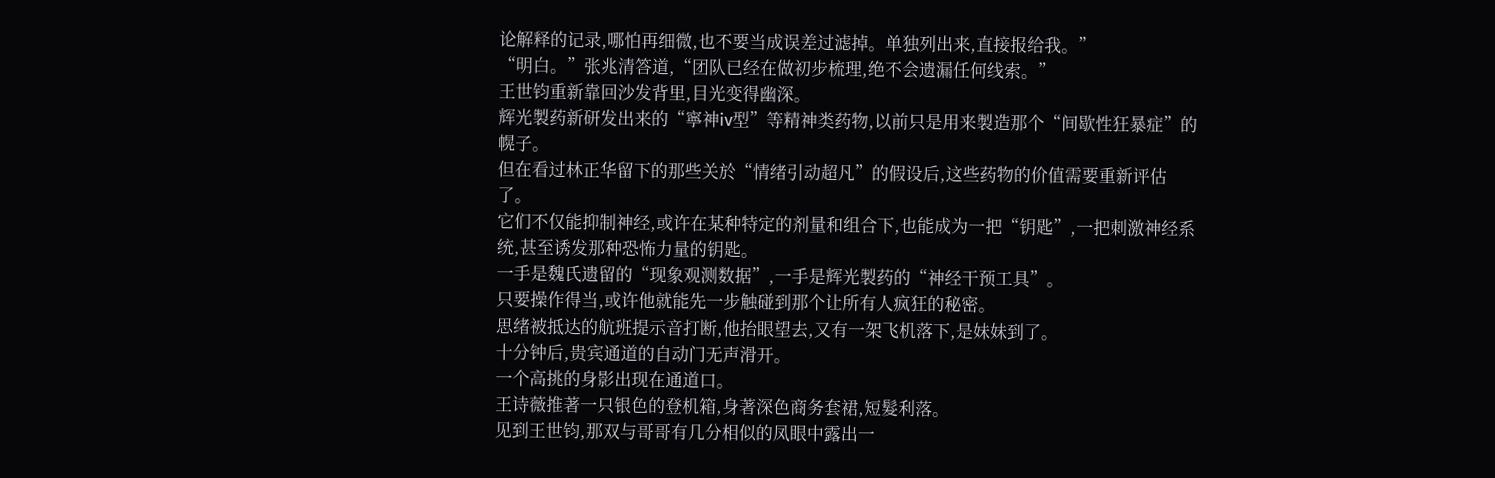论解释的记录,哪怕再细微,也不要当成误差过滤掉。单独列出来,直接报给我。”
“明白。”张兆清答道,“团队已经在做初步梳理,绝不会遗漏任何线索。”
王世钧重新靠回沙发背里,目光变得幽深。
辉光製药新研发出来的“寧神iv型”等精神类药物,以前只是用来製造那个“间歇性狂暴症”的幌子。
但在看过林正华留下的那些关於“情绪引动超凡”的假设后,这些药物的价值需要重新评估了。
它们不仅能抑制神经,或许在某种特定的剂量和组合下,也能成为一把“钥匙”,一把刺激神经系统,甚至诱发那种恐怖力量的钥匙。
一手是魏氏遗留的“现象观测数据”,一手是辉光製药的“神经干预工具”。
只要操作得当,或许他就能先一步触碰到那个让所有人疯狂的秘密。
思绪被抵达的航班提示音打断,他抬眼望去,又有一架飞机落下,是妹妹到了。
十分钟后,贵宾通道的自动门无声滑开。
一个高挑的身影出现在通道口。
王诗薇推著一只银色的登机箱,身著深色商务套裙,短髮利落。
见到王世钧,那双与哥哥有几分相似的凤眼中露出一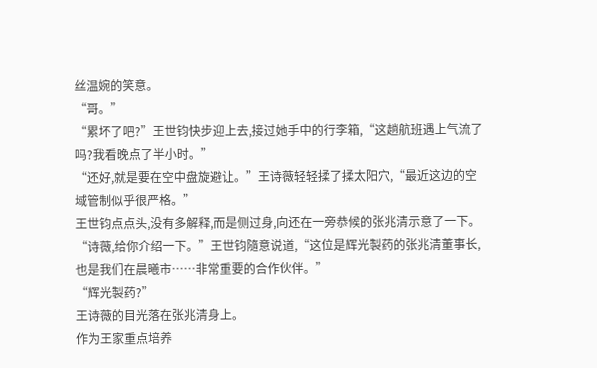丝温婉的笑意。
“哥。”
“累坏了吧?”王世钧快步迎上去,接过她手中的行李箱,“这趟航班遇上气流了吗?我看晚点了半小时。”
“还好,就是要在空中盘旋避让。”王诗薇轻轻揉了揉太阳穴,“最近这边的空域管制似乎很严格。”
王世钧点点头,没有多解释,而是侧过身,向还在一旁恭候的张兆清示意了一下。
“诗薇,给你介绍一下。”王世钧隨意说道,“这位是辉光製药的张兆清董事长,也是我们在晨曦市……非常重要的合作伙伴。”
“辉光製药?”
王诗薇的目光落在张兆清身上。
作为王家重点培养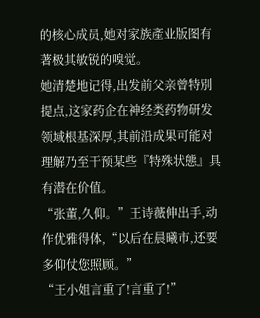的核心成员,她对家族產业版图有著极其敏锐的嗅觉。
她清楚地记得,出发前父亲曾特別提点,这家药企在神经类药物研发领域根基深厚,其前沿成果可能对理解乃至干预某些『特殊状態』具有潜在价值。
“张董,久仰。”王诗薇伸出手,动作优雅得体,“以后在晨曦市,还要多仰仗您照顾。”
“王小姐言重了!言重了!”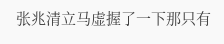张兆清立马虚握了一下那只有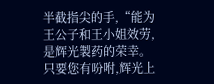半截指尖的手,“能为王公子和王小姐效劳,是辉光製药的荣幸。只要您有吩咐,辉光上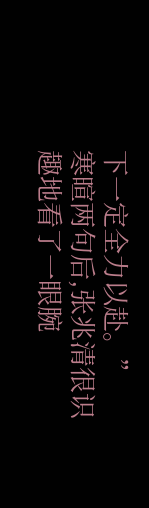下一定全力以赴。”
寒暄两句后,张兆清很识趣地看了一眼腕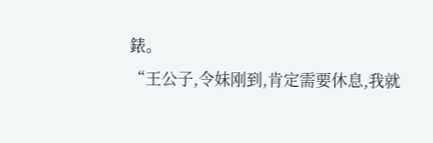錶。
“王公子,令妹刚到,肯定需要休息,我就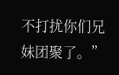不打扰你们兄妹团聚了。”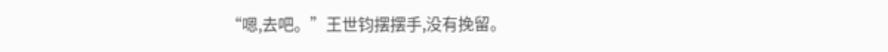“嗯,去吧。”王世钧摆摆手,没有挽留。